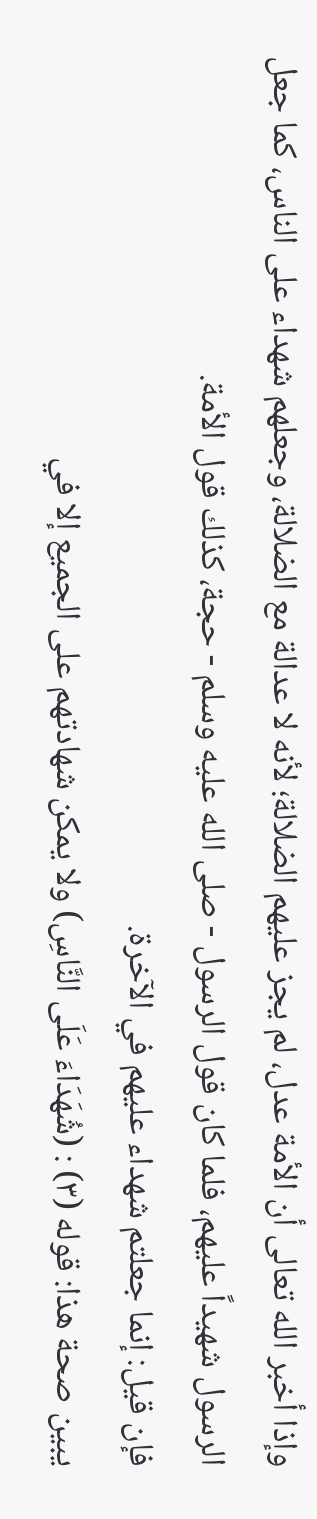وإذا أخبر الله تعالى أن الأمة عدل، لم يجز عليهم الضلالة؛ لأنه لا عدالة مع الضلالة، وجعلهم شهداء على الناس، كما جعل الرسول شهيداً عليهم، فلما كان قول الرسول - صلى الله عليه وسلم - حجة، كذلك قول الأمة.
فإن قيل: إنما جعلتم شهداء عليهم في الآخرة.
يبين صحة هذا: قوله (٣) : (شُهَدَاءَ عَلَى النَّاسِ) ولا يمكن شهادتهم على الجميع إلا في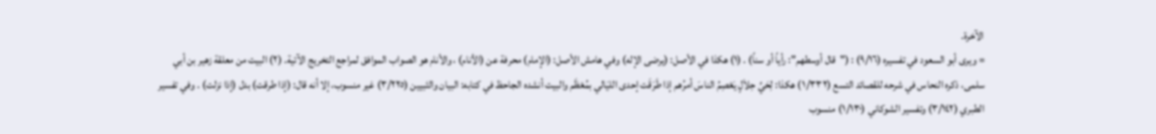الآخرة.
= ويرى أبو السعود في تفسيره (٩/١٦) : ("قال أوسطهم": رأياً أو سناً) . (١) هكذا في الأصل: (يرضى الإله) وفي هامش الأصل: (الإمام) محرفة عن (الأنام) ، والأنام هو الصواب الموافق لمراجع التخريج الآتية. (٢) البيت من معلقة زهير بن أبي سلمى، ذكره النحاس في شرحه للقصائد التسع (١/٣٣٢) هكذا: لِحَيِّ حِلاَلٍ يَعْصِمُ الناسَ أمرُهم إذا طَرَقَت إحدى الليَالي بمُعْظَم والبيت أنشده الجاحظ في كتابه: البيان والتَبيين (٣/٢٢٥) غير منسوب، إلا أنه قال: (إذا طرقت) بدل (إذا نزلت) . وفي تفسير الطبري (٣/١٤٢) وتفسير الشوكاني (١/١٣٠) منسوب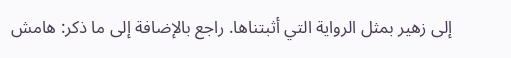إلى زهير بمثل الرواية التي أثبتناها. راجع بالإضافة إلى ما ذكر: هامش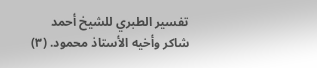تفسير الطبري للشيخ أحمد شاكر وأخيه الأستاذ محمود. (٣)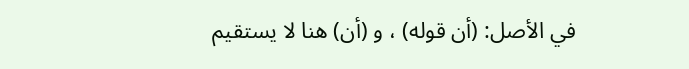في الأصل: (أن قوله) ، و (أن) هنا لا يستقيم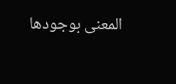المعنى بوجودها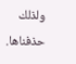ولذلك حذفناها.